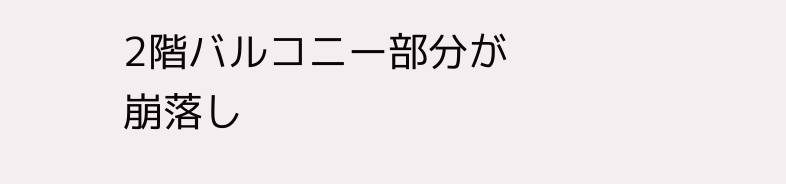2階バルコニー部分が崩落し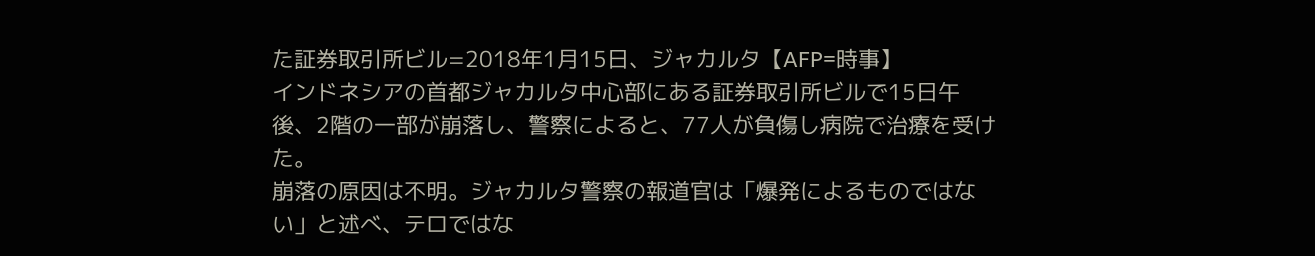た証券取引所ビル=2018年1月15日、ジャカルタ【AFP=時事】
インドネシアの首都ジャカルタ中心部にある証券取引所ビルで15日午後、2階の一部が崩落し、警察によると、77人が負傷し病院で治療を受けた。
崩落の原因は不明。ジャカルタ警察の報道官は「爆発によるものではない」と述べ、テロではな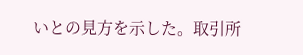いとの見方を示した。取引所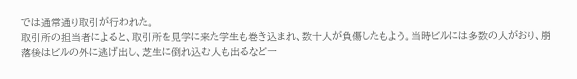では通常通り取引が行われた。
取引所の担当者によると、取引所を見学に来た学生も巻き込まれ、数十人が負傷したもよう。当時ビルには多数の人がおり、崩落後はビルの外に逃げ出し、芝生に倒れ込む人も出るなど一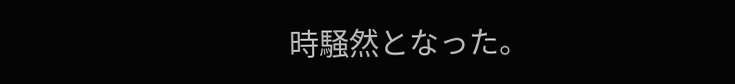時騒然となった。